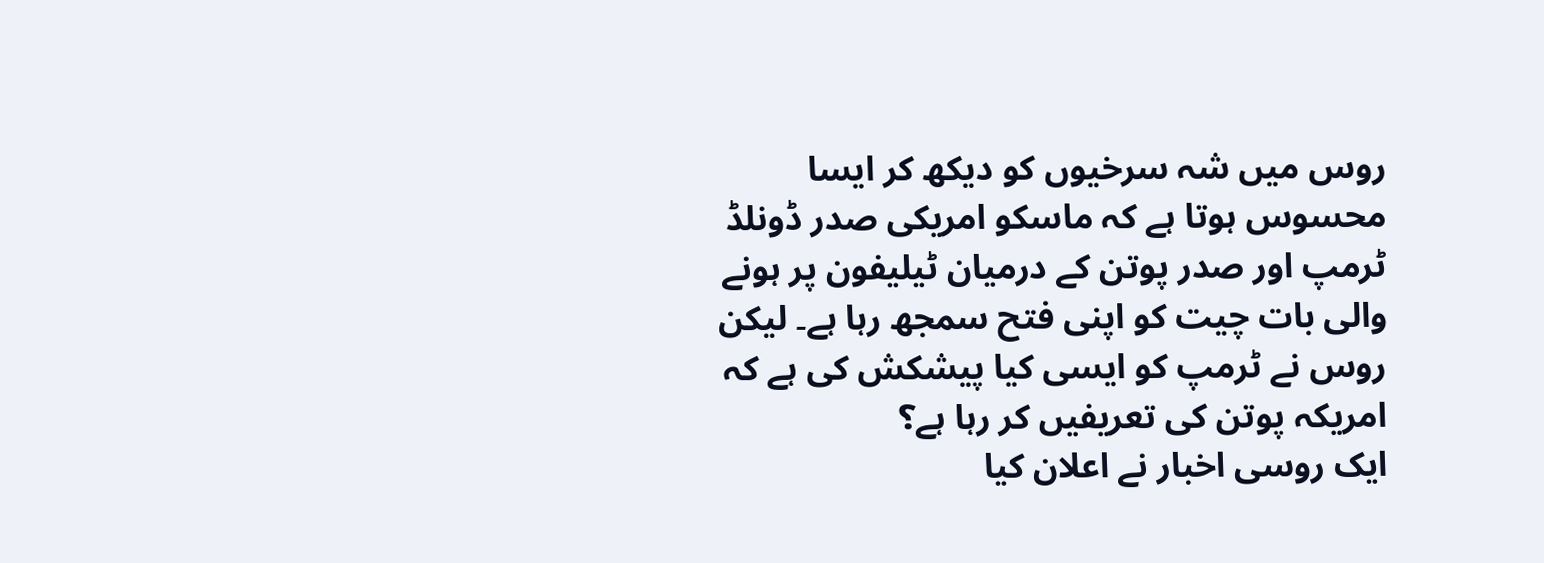روس میں شہ سرخیوں کو دیکھ کر ایسا محسوس ہوتا ہے کہ ماسکو امریکی صدر ڈونلڈ ٹرمپ اور صدر پوتن کے درمیان ٹیلیفون پر ہونے والی بات چیت کو اپنی فتح سمجھ رہا ہے۔ لیکن روس نے ٹرمپ کو ایسی کیا پیشکش کی ہے کہ امریکہ پوتن کی تعریفیں کر رہا ہے؟
ایک روسی اخبار نے اعلان کیا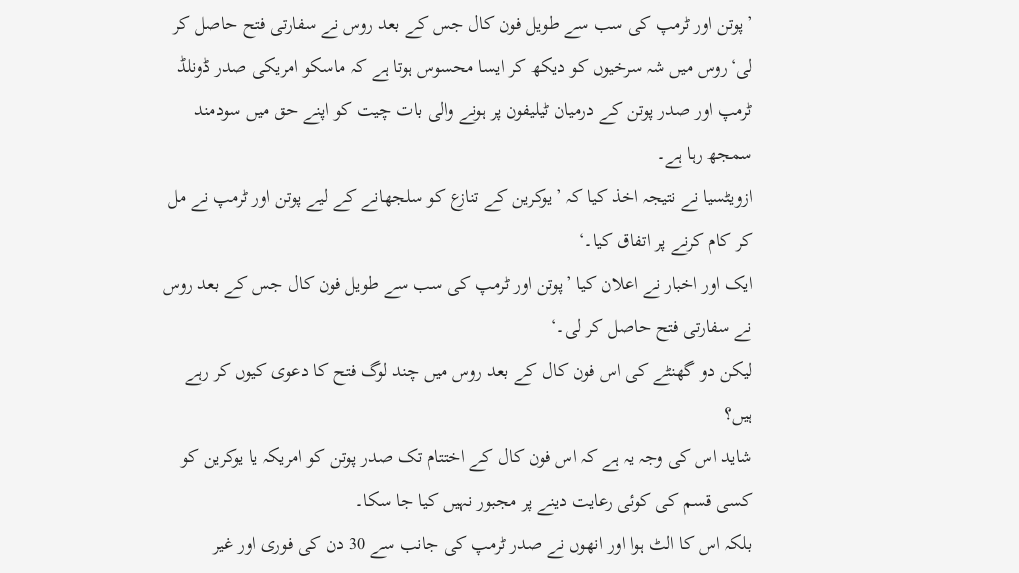’پوتن اور ٹرمپ کی سب سے طویل فون کال جس کے بعد روس نے سفارتی فتح حاصل کر لی‘روس میں شہ سرخیوں کو دیکھ کر ایسا محسوس ہوتا ہے کہ ماسکو امریکی صدر ڈونلڈ ٹرمپ اور صدر پوتن کے درمیان ٹیلیفون پر ہونے والی بات چیت کو اپنے حق میں سودمند سمجھ رہا ہے۔
ازویٹسیا نے نتیجہ اخذ کیا کہ ’یوکرین کے تنازع کو سلجھانے کے لیے پوتن اور ٹرمپ نے مل کر کام کرنے پر اتفاق کیا۔‘
ایک اور اخبار نے اعلان کیا ’پوتن اور ٹرمپ کی سب سے طویل فون کال جس کے بعد روس نے سفارتی فتح حاصل کر لی۔‘
لیکن دو گھنٹے کی اس فون کال کے بعد روس میں چند لوگ فتح کا دعوی کیوں کر رہے ہیں؟
شاید اس کی وجہ یہ ہے کہ اس فون کال کے اختتام تک صدر پوتن کو امریکہ یا یوکرین کو کسی قسم کی کوئی رعایت دینے پر مجبور نہیں کیا جا سکا۔
بلکہ اس کا الٹ ہوا اور انھوں نے صدر ٹرمپ کی جانب سے 30 دن کی فوری اور غیر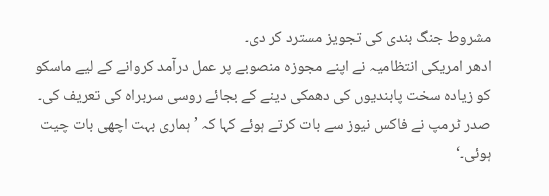مشروط جنگ بندی کی تجویز مسترد کر دی۔
ادھر امریکی انتظامیہ نے اپنے مجوزہ منصوبے پر عمل درآمد کروانے کے لیے ماسکو کو زیادہ سخت پابندیوں کی دھمکی دینے کے بجائے روسی سربراہ کی تعریف کی۔
صدر ٹرمپ نے فاکس نیوز سے بات کرتے ہوئے کہا کہ ’ہماری بہت اچھی بات چیت ہوئی۔‘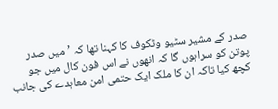صدر کے مشیر سٹیو وٹکوف کا کہنا تھا کہ ’میں صدر پوتن کو سراہوں گا کہ انھوں نے اس فون کال میں جو کچھ کیا تاکہ ان کا ملک ایک حتمی امن معاہدے کی جانب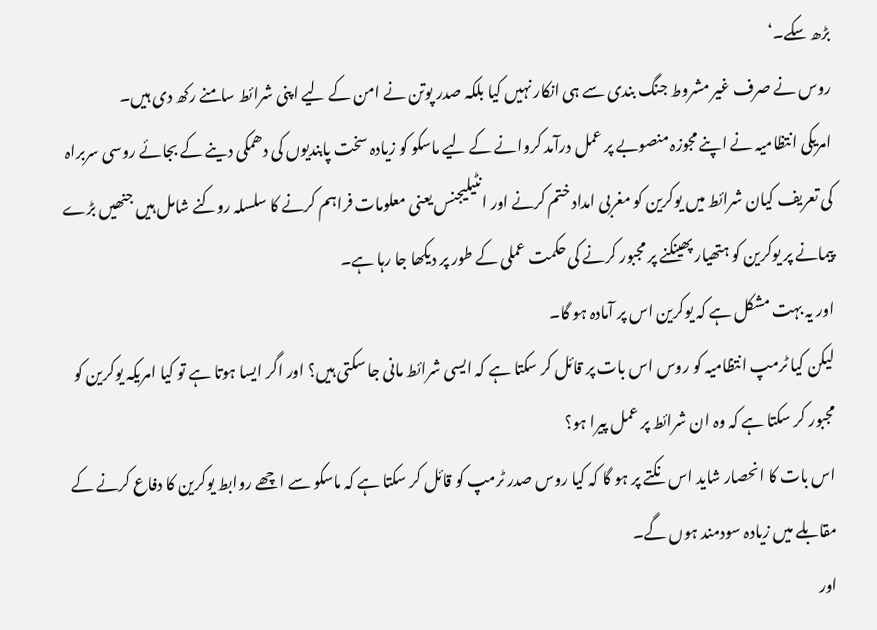بڑھ سکے۔‘
روس نے صرف غیر مشروط جنگ بندی سے ہی انکار نہیں کیا بلکہ صدر پوتن نے امن کے لیے اپنی شرائط سامنے رکھ دی ہیں۔
امریکی انتظامیہ نے اپنے مجوزہ منصوبے پر عمل درآمد کروانے کے لیے ماسکو کو زیادہ سخت پابندیوں کی دھمکی دینے کے بجائے روسی سربراہ کی تعریف کیان شرائط میں یوکرین کو مغربی امداد ختم کرنے اور انٹیلیجنس یعنی معلومات فراہم کرنے کا سلسلہ روکنے شامل ہیں جنھیں بڑے پیمانے پر یوکرین کو ہتھیار پھینکنے پر مجبور کرنے کی حکمت عملی کے طور پر دیکھا جا رہا ہے۔
اور یہ بہت مشکل ہے کہ یوکرین اس پر آمادہ ہو گا۔
لیکن کیا ٹرمپ انتظامیہ کو روس اس بات پر قائل کر سکتا ہے کہ ایسی شرائط مانی جا سکتی ہیں؟ اور اگر ایسا ہوتا ہے تو کیا امریکہ یوکرین کو مجبور کر سکتا ہے کہ وہ ان شرائط پر عمل پیرا ہو؟
اس بات کا انحصار شاید اس نکتے پر ہو گا کہ کیا روس صدر ٹرمپ کو قائل کر سکتا ہے کہ ماسکو سے اچھے روابط یوکرین کا دفاع کرنے کے مقابلے میں زیادہ سودمند ہوں گے۔
اور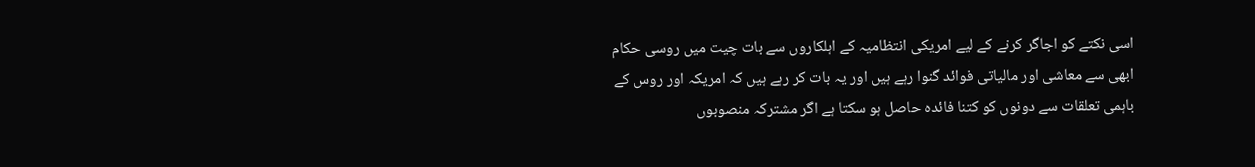اسی نکتے کو اجاگر کرنے کے لیے امریکی انتظامیہ کے اہلکاروں سے بات چیت میں روسی حکام ابھی سے معاشی اور مالیاتی فوائد گنوا رہے ہیں اور یہ بات کر رہے ہیں کہ امریکہ اور روس کے باہمی تعلقات سے دونوں کو کتنا فائدہ حاصل ہو سکتا ہے اگر مشترکہ منصوبوں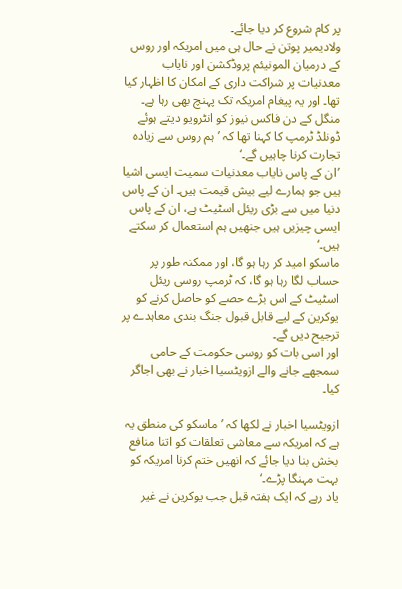پر کام شروع کر دیا جائے۔
ولادیمیر پوتن نے حال ہی میں امریکہ اور روس کے درمیان المونیئم پروڈکشن اور نایاب معدنیات پر شراکت داری کے امکان کا اظہار کیا تھا۔ اور یہ پیغام امریکہ تک پہنچ بھی رہا ہے۔
منگل کے دن فاکس نیوز کو انٹرویو دیتے ہوئے ڈونلڈ ٹرمپ کا کہنا تھا کہ ’ہم روس سے زیادہ تجارت کرنا چاہیں گے۔‘
’ان کے پاس نایاب معدنیات سمیت ایسی اشیا ہیں جو ہمارے لیے بیش قیمت ہیں۔ ان کے پاس دنیا میں سے بڑی ریئل اسٹیٹ ہے، ان کے پاس ایسی چیزیں ہیں جنھیں ہم استعمال کر سکتے ہیں۔‘
ماسکو امید کر رہا ہو گا، اور ممکنہ طور پر حساب لگا رہا ہو گا، کہ ٹرمپ روسی ریئل اسٹیٹ کے اس بڑے حصے کو حاصل کرنے کو یوکرین کے لیے قابل قبول جنگ بندی معاہدے پر ترجیح دیں گے۔
اور اسی بات کو روسی حکومت کے حامی سمجھے جانے والے ازویٹسیا اخبار نے بھی اجاگر کیا۔

ازویٹسیا اخبار نے لکھا کہ ’ماسکو کی منطق یہ ہے کہ امریکہ سے معاشی تعلقات کو اتنا منافع بخش بنا دیا جائے کہ انھیں ختم کرنا امریکہ کو بہت مہنگا پڑے۔‘
یاد رہے کہ ایک ہفتہ قبل جب یوکرین نے غیر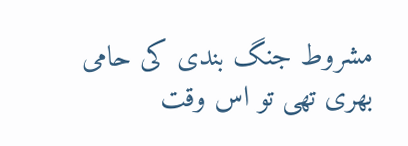مشروط جنگ بندی کی حامی بھری تھی تو اس وقت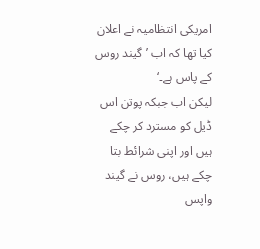امریکی انتظامیہ نے اعلان کیا تھا کہ اب ’گیند روس کے پاس ہے۔‘
لیکن اب جبکہ پوتن اس ڈیل کو مسترد کر چکے ہیں اور اپنی شرائط بتا چکے ہیں، روس نے گیند واپس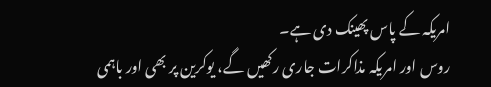امریکہ کے پاس پھینک دی ہے۔
روس اور امریکہ مذاکرات جاری رکھیں گے، یوکرین پر بھی اور باہمی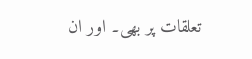تعلقات پر بھی۔ اور ان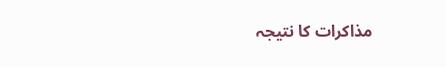مذاکرات کا نتیجہ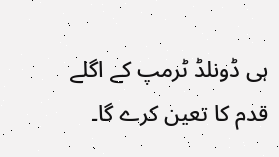ہی ڈونلڈ ٹرمپ کے اگلے قدم کا تعین کرے گا۔